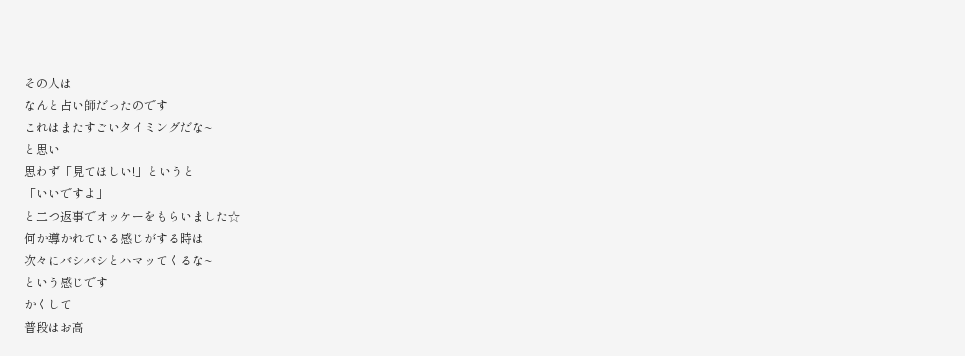その人は
なんと占い師だったのです
これはまたすごいタイミングだな~
と思い
思わず「見てほしい!」というと
「いいですよ」
と二つ返事でオッケーをもらいました☆
何か導かれている感じがする時は
次々にバシバシとハマッてくるな~
という感じです
かくして
普段はお高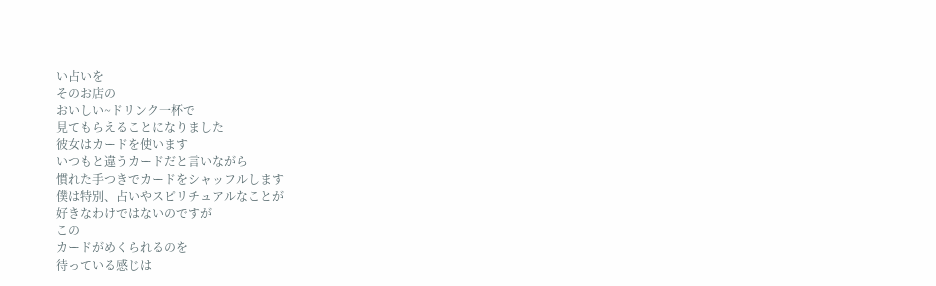い占いを
そのお店の
おいしい~ドリンク一杯で
見てもらえることになりました
彼女はカードを使います
いつもと違うカードだと言いながら
慣れた手つきでカードをシャッフルします
僕は特別、占いやスピリチュアルなことが
好きなわけではないのですが
この
カードがめくられるのを
待っている感じは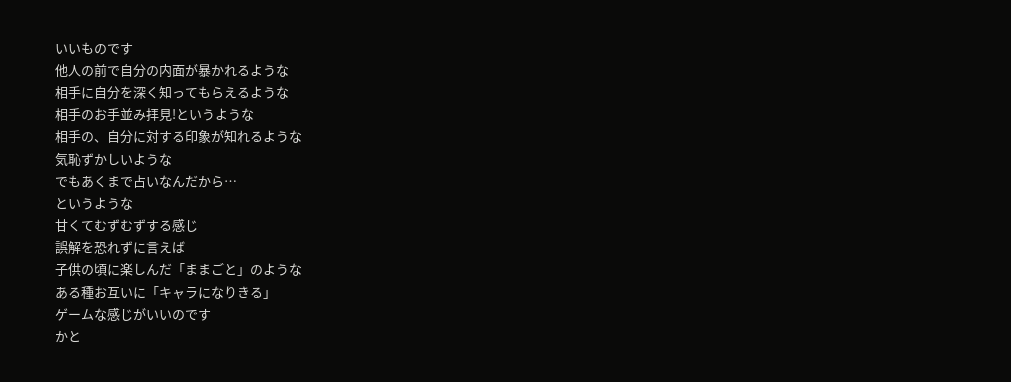いいものです
他人の前で自分の内面が暴かれるような
相手に自分を深く知ってもらえるような
相手のお手並み拝見!というような
相手の、自分に対する印象が知れるような
気恥ずかしいような
でもあくまで占いなんだから…
というような
甘くてむずむずする感じ
誤解を恐れずに言えば
子供の頃に楽しんだ「ままごと」のような
ある種お互いに「キャラになりきる」
ゲームな感じがいいのです
かと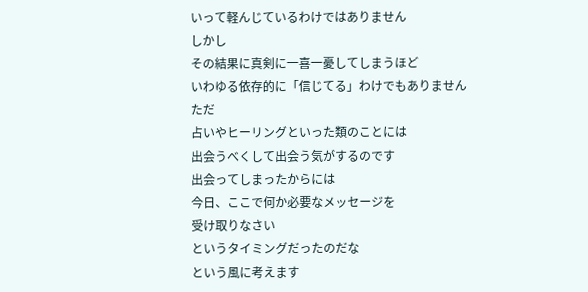いって軽んじているわけではありません
しかし
その結果に真剣に一喜一憂してしまうほど
いわゆる依存的に「信じてる」わけでもありません
ただ
占いやヒーリングといった類のことには
出会うべくして出会う気がするのです
出会ってしまったからには
今日、ここで何か必要なメッセージを
受け取りなさい
というタイミングだったのだな
という風に考えます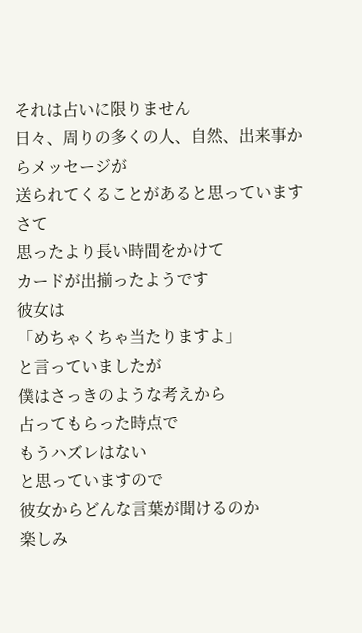それは占いに限りません
日々、周りの多くの人、自然、出来事からメッセージが
送られてくることがあると思っています
さて
思ったより長い時間をかけて
カードが出揃ったようです
彼女は
「めちゃくちゃ当たりますよ」
と言っていましたが
僕はさっきのような考えから
占ってもらった時点で
もうハズレはない
と思っていますので
彼女からどんな言葉が聞けるのか
楽しみ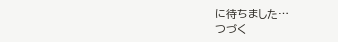に待ちました…
つづく